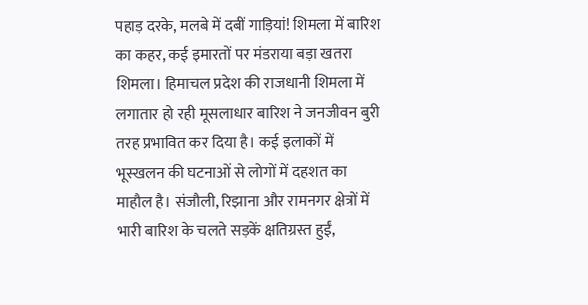पहाड़ दरके, मलबे में दबीं गाड़ियां! शिमला में बारिश का कहर, कई इमारतों पर मंडराया बड़ा खतरा
शिमला। हिमाचल प्रदेश की राजधानी शिमला में लगातार हो रही मूसलाधार बारिश ने जनजीवन बुरी तरह प्रभावित कर दिया है। कई इलाकों में भूस्खलन की घटनाओं से लोगों में दहशत का माहौल है। संजौली, रिझाना और रामनगर क्षेत्रों में भारी बारिश के चलते सड़कें क्षतिग्रस्त हुईं,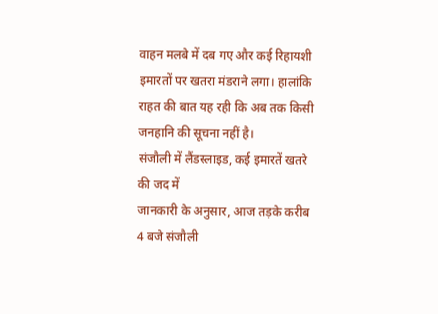वाहन मलबे में दब गए और कई रिहायशी इमारतों पर खतरा मंडराने लगा। हालांकि राहत की बात यह रही कि अब तक किसी जनहानि की सूचना नहीं है।
संजौली में लैंडस्लाइड, कई इमारतें खतरे की जद में
जानकारी के अनुसार, आज तड़के करीब 4 बजे संजौली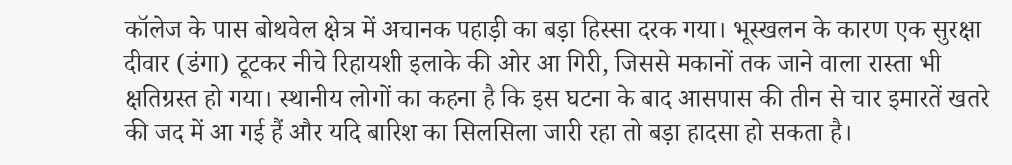कॉलेज के पास बोथवेल क्षेत्र में अचानक पहाड़ी का बड़ा हिस्सा दरक गया। भूस्खलन के कारण एक सुरक्षा दीवार (डंगा) टूटकर नीचे रिहायशी इलाके की ओर आ गिरी, जिससे मकानों तक जाने वाला रास्ता भी क्षतिग्रस्त हो गया। स्थानीय लोगों का कहना है कि इस घटना के बाद आसपास की तीन से चार इमारतें खतरे की जद में आ गई हैं और यदि बारिश का सिलसिला जारी रहा तो बड़ा हादसा हो सकता है।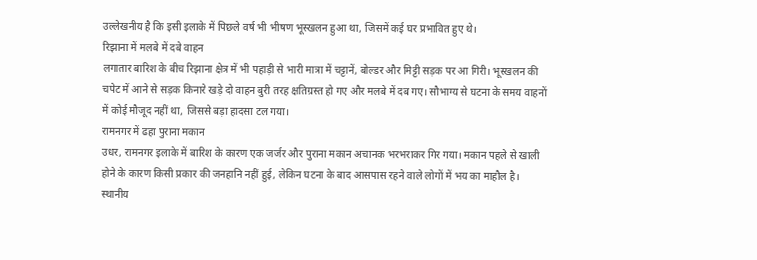उल्लेखनीय है कि इसी इलाके में पिछले वर्ष भी भीषण भूस्खलन हुआ था, जिसमें कई घर प्रभावित हुए थे।
रिझाना में मलबे में दबे वाहन
लगातार बारिश के बीच रिझाना क्षेत्र में भी पहाड़ी से भारी मात्रा में चट्टानें, बोल्डर और मिट्टी सड़क पर आ गिरी। भूस्खलन की चपेट में आने से सड़क किनारे खड़े दो वाहन बुरी तरह क्षतिग्रस्त हो गए और मलबे में दब गए। सौभाग्य से घटना के समय वाहनों में कोई मौजूद नहीं था, जिससे बड़ा हादसा टल गया।
रामनगर में ढहा पुराना मकान
उधर, रामनगर इलाके में बारिश के कारण एक जर्जर और पुराना मकान अचानक भरभराकर गिर गया। मकान पहले से खाली होने के कारण किसी प्रकार की जनहानि नहीं हुई, लेकिन घटना के बाद आसपास रहने वाले लोगों में भय का माहौल है। स्थानीय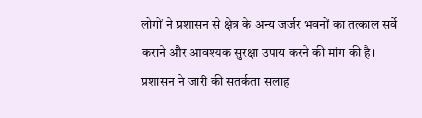लोगों ने प्रशासन से क्षेत्र के अन्य जर्जर भवनों का तत्काल सर्वे कराने और आवश्यक सुरक्षा उपाय करने की मांग की है।
प्रशासन ने जारी की सतर्कता सलाह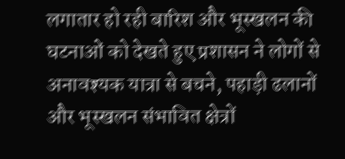लगातार हो रही बारिश और भूस्खलन की घटनाओं को देखते हुए प्रशासन ने लोगों से अनावश्यक यात्रा से बचने, पहाड़ी ढलानों और भूस्खलन संभावित क्षेत्रों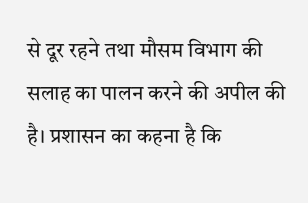से दूर रहने तथा मौसम विभाग की सलाह का पालन करने की अपील की है। प्रशासन का कहना है कि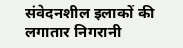संवेदनशील इलाकों की लगातार निगरानी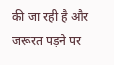की जा रही है और जरूरत पड़ने पर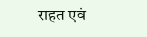राहत एवं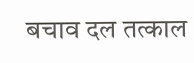बचाव दल तत्काल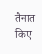तैनात किए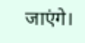जाएंगे।